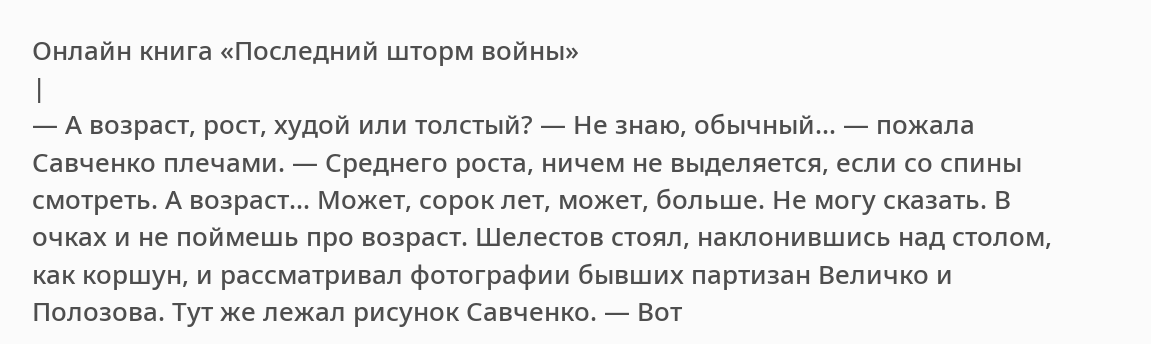Онлайн книга «Последний шторм войны»
|
— А возраст, рост, худой или толстый? — Не знаю, обычный… — пожала Савченко плечами. — Среднего роста, ничем не выделяется, если со спины смотреть. А возраст… Может, сорок лет, может, больше. Не могу сказать. В очках и не поймешь про возраст. Шелестов стоял, наклонившись над столом, как коршун, и рассматривал фотографии бывших партизан Величко и Полозова. Тут же лежал рисунок Савченко. — Вот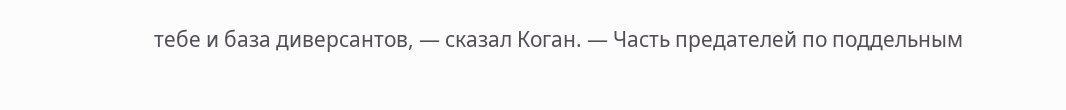тебе и база диверсантов, — сказал Коган. — Часть предателей по поддельным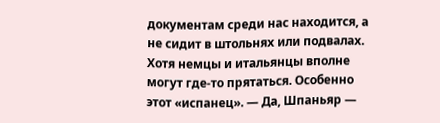документам среди нас находится, а не сидит в штольнях или подвалах. Хотя немцы и итальянцы вполне могут где-то прятаться. Особенно этот «испанец». — Да, Шпаньяр —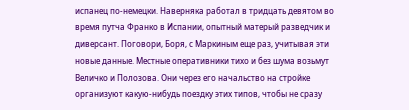испанец по-немецки. Наверняка работал в тридцать девятом во время путча Франко в Испании, опытный матерый разведчик и диверсант. Поговори, Боря, с Маркиным еще раз, учитывая эти новые данные. Местные оперативники тихо и без шума возьмут Величко и Полозова. Они через его начальство на стройке организуют какую-нибудь поездку этих типов, чтобы не сразу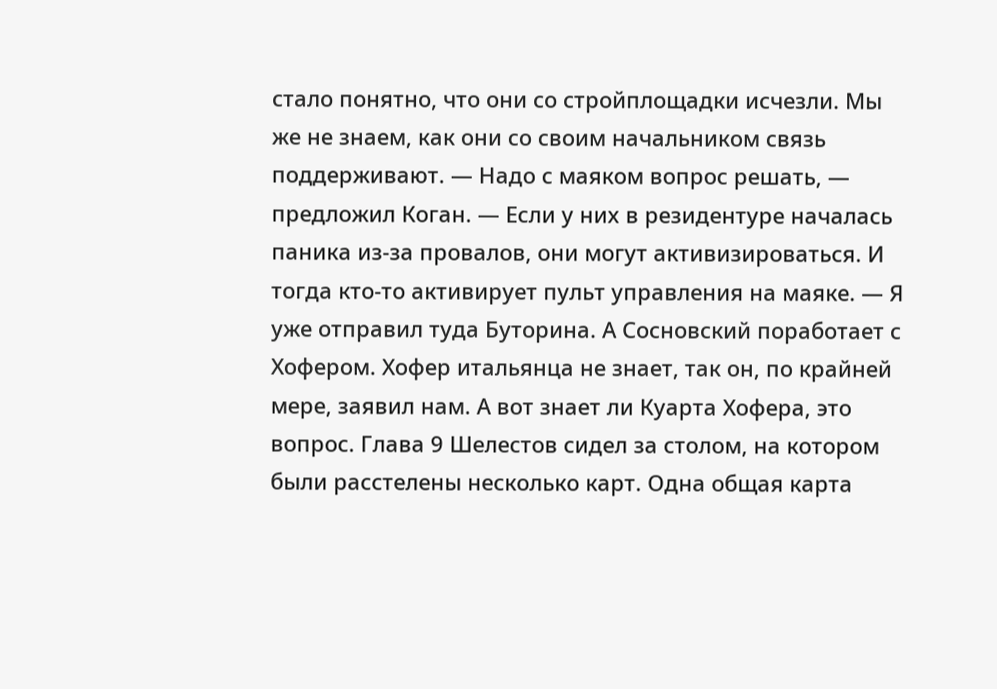стало понятно, что они со стройплощадки исчезли. Мы же не знаем, как они со своим начальником связь поддерживают. — Надо с маяком вопрос решать, — предложил Коган. — Если у них в резидентуре началась паника из-за провалов, они могут активизироваться. И тогда кто-то активирует пульт управления на маяке. — Я уже отправил туда Буторина. А Сосновский поработает с Хофером. Хофер итальянца не знает, так он, по крайней мере, заявил нам. А вот знает ли Куарта Хофера, это вопрос. Глава 9 Шелестов сидел за столом, на котором были расстелены несколько карт. Одна общая карта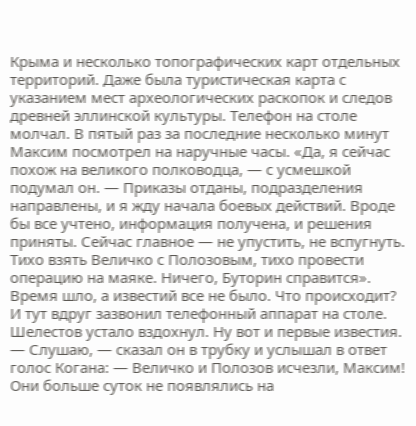Крыма и несколько топографических карт отдельных территорий. Даже была туристическая карта с указанием мест археологических раскопок и следов древней эллинской культуры. Телефон на столе молчал. В пятый раз за последние несколько минут Максим посмотрел на наручные часы. «Да, я сейчас похож на великого полководца, — с усмешкой подумал он. — Приказы отданы, подразделения направлены, и я жду начала боевых действий. Вроде бы все учтено, информация получена, и решения приняты. Сейчас главное — не упустить, не вспугнуть. Тихо взять Величко с Полозовым, тихо провести операцию на маяке. Ничего, Буторин справится». Время шло, а известий все не было. Что происходит? И тут вдруг зазвонил телефонный аппарат на столе. Шелестов устало вздохнул. Ну вот и первые известия. — Слушаю, — сказал он в трубку и услышал в ответ голос Когана: — Величко и Полозов исчезли, Максим! Они больше суток не появлялись на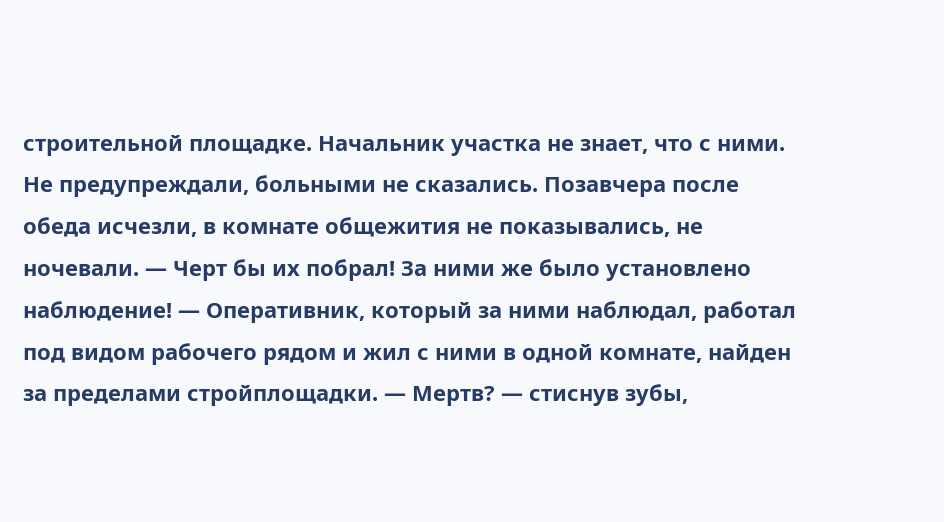строительной площадке. Начальник участка не знает, что с ними. Не предупреждали, больными не сказались. Позавчера после обеда исчезли, в комнате общежития не показывались, не ночевали. — Черт бы их побрал! За ними же было установлено наблюдение! — Оперативник, который за ними наблюдал, работал под видом рабочего рядом и жил с ними в одной комнате, найден за пределами стройплощадки. — Мертв? — стиснув зубы,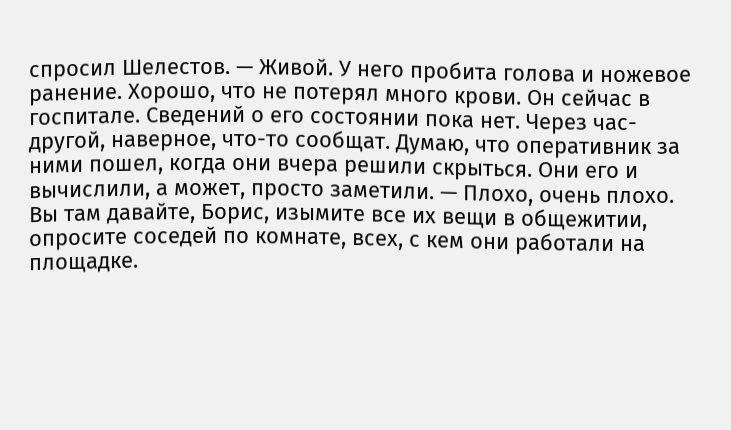спросил Шелестов. — Живой. У него пробита голова и ножевое ранение. Хорошо, что не потерял много крови. Он сейчас в госпитале. Сведений о его состоянии пока нет. Через час-другой, наверное, что-то сообщат. Думаю, что оперативник за ними пошел, когда они вчера решили скрыться. Они его и вычислили, а может, просто заметили. — Плохо, очень плохо. Вы там давайте, Борис, изымите все их вещи в общежитии, опросите соседей по комнате, всех, с кем они работали на площадке.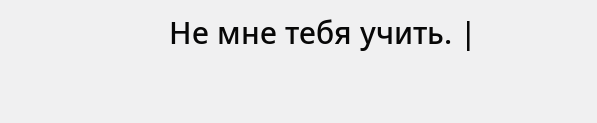Не мне тебя учить. |